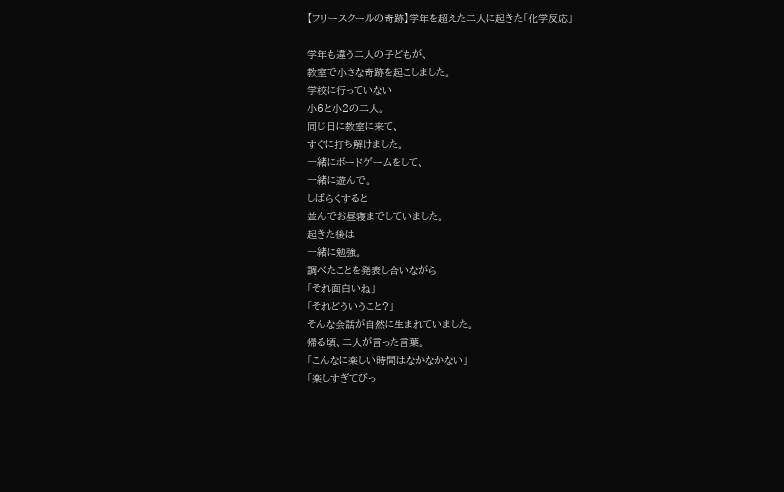【フリースクールの奇跡】学年を超えた二人に起きた「化学反応」

学年も違う二人の子どもが、
教室で小さな奇跡を起こしました。
学校に行っていない
小6と小2の二人。
同じ日に教室に来て、
すぐに打ち解けました。
一緒にボードゲームをして、
一緒に遊んで。
しばらくすると
並んでお昼寝までしていました。
起きた後は
一緒に勉強。
調べたことを発表し合いながら
「それ面白いね」
「それどういうこと?」
そんな会話が自然に生まれていました。
帰る頃、二人が言った言葉。
「こんなに楽しい時間はなかなかない」
「楽しすぎてびっ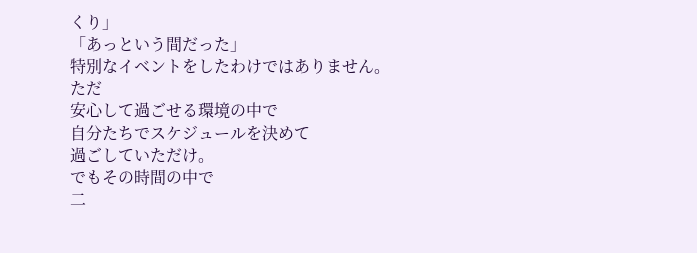くり」
「あっという間だった」
特別なイベントをしたわけではありません。
ただ
安心して過ごせる環境の中で
自分たちでスケジュールを決めて
過ごしていただけ。
でもその時間の中で
二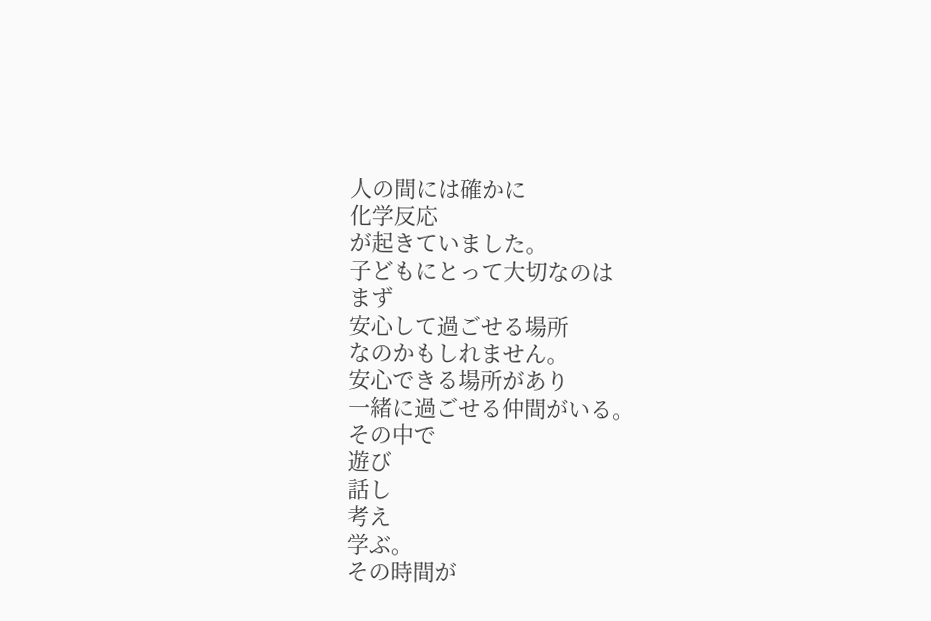人の間には確かに
化学反応
が起きていました。
子どもにとって大切なのは
まず
安心して過ごせる場所
なのかもしれません。
安心できる場所があり
一緒に過ごせる仲間がいる。
その中で
遊び
話し
考え
学ぶ。
その時間が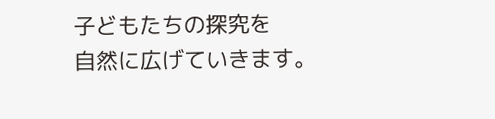子どもたちの探究を
自然に広げていきます。